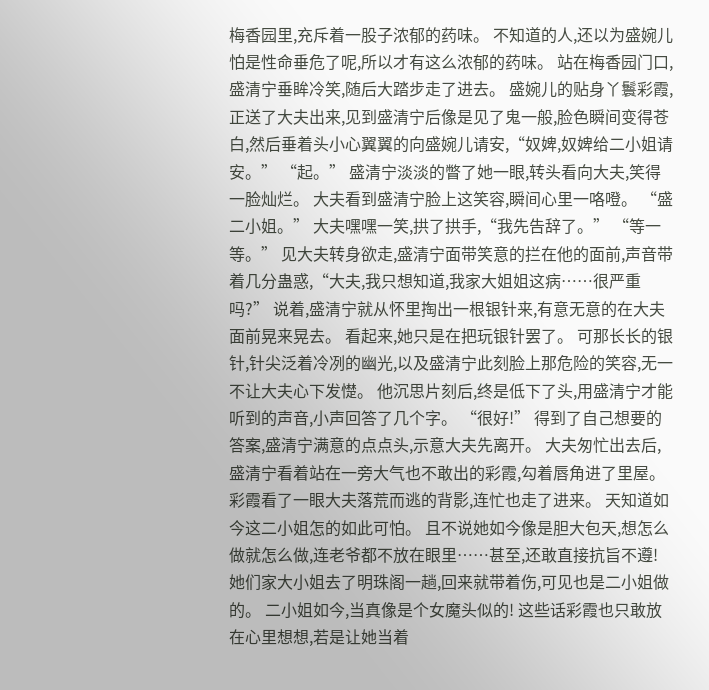梅香园里,充斥着一股子浓郁的药味。 不知道的人,还以为盛婉儿怕是性命垂危了呢,所以才有这么浓郁的药味。 站在梅香园门口,盛清宁垂眸冷笑,随后大踏步走了进去。 盛婉儿的贴身丫鬟彩霞,正送了大夫出来,见到盛清宁后像是见了鬼一般,脸色瞬间变得苍白,然后垂着头小心翼翼的向盛婉儿请安,“奴婢,奴婢给二小姐请安。” “起。” 盛清宁淡淡的瞥了她一眼,转头看向大夫,笑得一脸灿烂。 大夫看到盛清宁脸上这笑容,瞬间心里一咯噔。 “盛二小姐。” 大夫嘿嘿一笑,拱了拱手,“我先告辞了。” “等一等。” 见大夫转身欲走,盛清宁面带笑意的拦在他的面前,声音带着几分蛊惑,“大夫,我只想知道,我家大姐姐这病……很严重吗?” 说着,盛清宁就从怀里掏出一根银针来,有意无意的在大夫面前晃来晃去。 看起来,她只是在把玩银针罢了。 可那长长的银针,针尖泛着冷冽的幽光,以及盛清宁此刻脸上那危险的笑容,无一不让大夫心下发憷。 他沉思片刻后,终是低下了头,用盛清宁才能听到的声音,小声回答了几个字。 “很好!” 得到了自己想要的答案,盛清宁满意的点点头,示意大夫先离开。 大夫匆忙出去后,盛清宁看着站在一旁大气也不敢出的彩霞,勾着唇角进了里屋。 彩霞看了一眼大夫落荒而逃的背影,连忙也走了进来。 天知道如今这二小姐怎的如此可怕。 且不说她如今像是胆大包天,想怎么做就怎么做,连老爷都不放在眼里……甚至,还敢直接抗旨不遵! 她们家大小姐去了明珠阁一趟,回来就带着伤,可见也是二小姐做的。 二小姐如今,当真像是个女魔头似的! 这些话彩霞也只敢放在心里想想,若是让她当着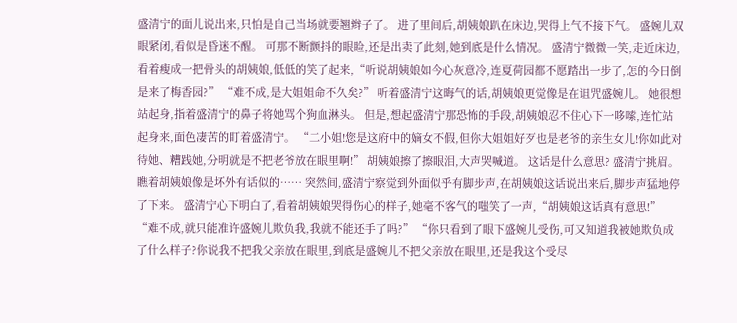盛清宁的面儿说出来,只怕是自己当场就要翘辫子了。 进了里间后,胡姨娘趴在床边,哭得上气不接下气。 盛婉儿双眼紧闭,看似是昏迷不醒。 可那不断颤抖的眼睑,还是出卖了此刻,她到底是什么情况。 盛清宁微微一笑,走近床边,看着瘦成一把骨头的胡姨娘,低低的笑了起来,“听说胡姨娘如今心灰意冷,连夏荷园都不愿踏出一步了,怎的今日倒是来了梅香园?” “难不成,是大姐姐命不久矣?” 听着盛清宁这晦气的话,胡姨娘更觉像是在诅咒盛婉儿。 她很想站起身,指着盛清宁的鼻子将她骂个狗血淋头。 但是,想起盛清宁那恐怖的手段,胡姨娘忍不住心下一哆嗦,连忙站起身来,面色凄苦的盯着盛清宁。 “二小姐!您是这府中的嫡女不假,但你大姐姐好歹也是老爷的亲生女儿!你如此对待她、糟践她,分明就是不把老爷放在眼里啊!” 胡姨娘擦了擦眼泪,大声哭喊道。 这话是什么意思? 盛清宁挑眉。 瞧着胡姨娘像是坏外有话似的…… 突然间,盛清宁察觉到外面似乎有脚步声,在胡姨娘这话说出来后,脚步声猛地停了下来。 盛清宁心下明白了,看着胡姨娘哭得伤心的样子,她毫不客气的嗤笑了一声,“胡姨娘这话真有意思!” “难不成,就只能准许盛婉儿欺负我,我就不能还手了吗?” “你只看到了眼下盛婉儿受伤,可又知道我被她欺负成了什么样子?你说我不把我父亲放在眼里,到底是盛婉儿不把父亲放在眼里,还是我这个受尽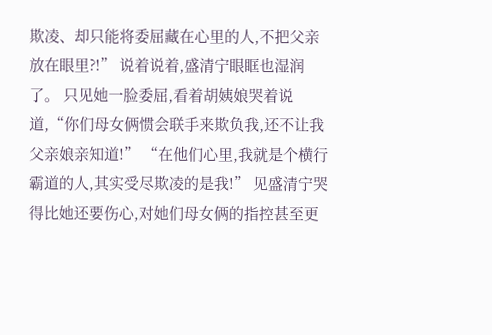欺凌、却只能将委屈藏在心里的人,不把父亲放在眼里?!” 说着说着,盛清宁眼眶也湿润了。 只见她一脸委屈,看着胡姨娘哭着说道,“你们母女俩惯会联手来欺负我,还不让我父亲娘亲知道!” “在他们心里,我就是个横行霸道的人,其实受尽欺凌的是我!” 见盛清宁哭得比她还要伤心,对她们母女俩的指控甚至更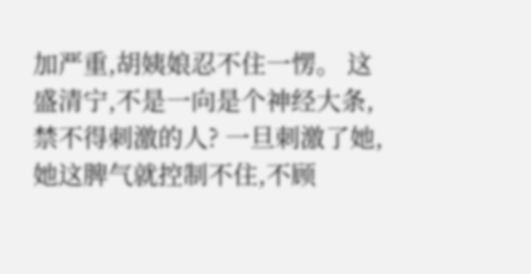加严重,胡姨娘忍不住一愣。 这盛清宁,不是一向是个神经大条,禁不得刺激的人? 一旦刺激了她,她这脾气就控制不住,不顾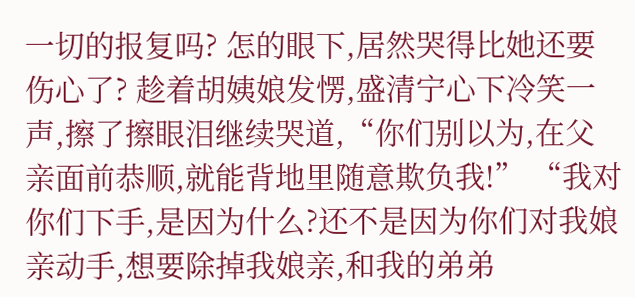一切的报复吗? 怎的眼下,居然哭得比她还要伤心了? 趁着胡姨娘发愣,盛清宁心下冷笑一声,擦了擦眼泪继续哭道,“你们别以为,在父亲面前恭顺,就能背地里随意欺负我!” “我对你们下手,是因为什么?还不是因为你们对我娘亲动手,想要除掉我娘亲,和我的弟弟